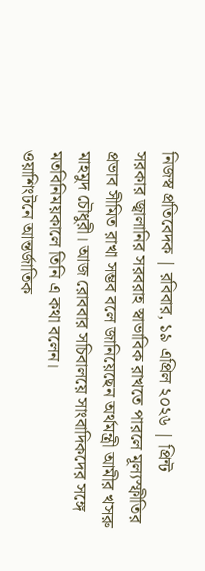নিজস্ব প্রতিবেদক | রবিবার, ১৯ এপ্রিল ২০২৬ | প্রিন্ট
সরকার জ্বালানির সরবরাহ স্বাভাবিক রাখতে পারলে মূল্যস্ফীতির প্রভাব সীমিত রাখা সম্ভব বলে জানিয়েছেন অর্থমন্ত্রী আমীর খসরু মাহমুদ চৌধুরী। আজ রোববার সচিবালয়ে সাংবাদিকদের সঙ্গে মতবিনিময়কালে তিনি এ কথা বলেন।
ওয়াশিংটনে আন্তর্জাতিক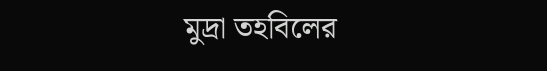মুদ্রা তহবিলের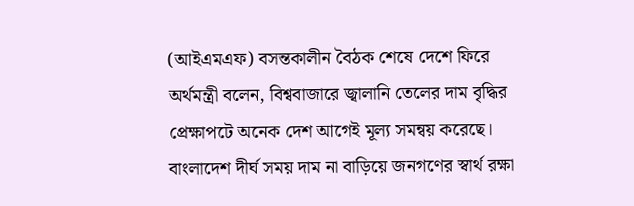(আইএমএফ) বসন্তকালীন বৈঠক শেষে দেশে ফিরে অর্থমন্ত্রী বলেন, বিশ্ববাজারে জ্বালানি তেলের দাম বৃদ্ধির প্রেক্ষাপটে অনেক দেশ আগেই মূল্য সমন্বয় করেছে। বাংলাদেশ দীর্ঘ সময় দাম না বাড়িয়ে জনগণের স্বার্থ রক্ষা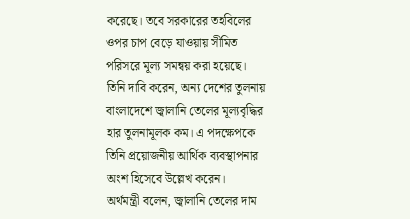করেছে। তবে সরকারের তহবিলের ওপর চাপ বেড়ে যাওয়ায় সীমিত পরিসরে মূল্য সমন্বয় করা হয়েছে।
তিনি দাবি করেন, অন্য দেশের তুলনায় বাংলাদেশে জ্বালানি তেলের মূল্যবৃদ্ধির হার তুলনামূলক কম। এ পদক্ষেপকে তিনি প্রয়োজনীয় আর্থিক ব্যবস্থাপনার অংশ হিসেবে উল্লেখ করেন।
অর্থমন্ত্রী বলেন, জ্বালানি তেলের দাম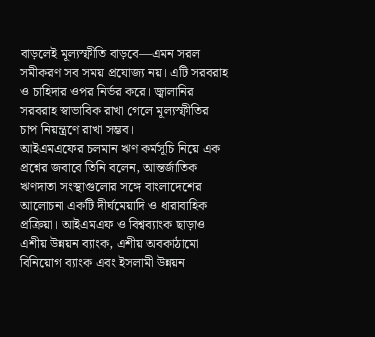বাড়লেই মূল্যস্ফীতি বাড়বে—এমন সরল সমীকরণ সব সময় প্রযোজ্য নয়। এটি সরবরাহ ও চাহিদার ওপর নির্ভর করে। জ্বালানির সরবরাহ স্বাভাবিক রাখা গেলে মূল্যস্ফীতির চাপ নিয়ন্ত্রণে রাখা সম্ভব।
আইএমএফের চলমান ঋণ কর্মসূচি নিয়ে এক প্রশ্নের জবাবে তিনি বলেন, আন্তর্জাতিক ঋণদাতা সংস্থাগুলোর সঙ্গে বাংলাদেশের আলোচনা একটি দীর্ঘমেয়াদি ও ধারাবাহিক প্রক্রিয়া। আইএমএফ ও বিশ্বব্যাংক ছাড়াও এশীয় উন্নয়ন ব্যাংক, এশীয় অবকাঠামো বিনিয়োগ ব্যাংক এবং ইসলামী উন্নয়ন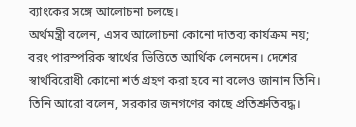ব্যাংকের সঙ্গে আলোচনা চলছে।
অর্থমন্ত্রী বলেন, এসব আলোচনা কোনো দাতব্য কার্যক্রম নয়; বরং পারস্পরিক স্বার্থের ভিত্তিতে আর্থিক লেনদেন। দেশের স্বার্থবিরোধী কোনো শর্ত গ্রহণ করা হবে না বলেও জানান তিনি।
তিনি আরো বলেন, সরকার জনগণের কাছে প্রতিশ্রুতিবদ্ধ।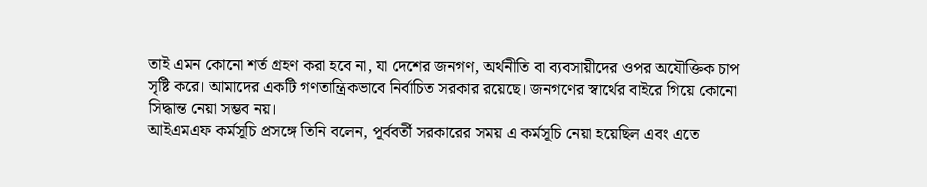তাই এমন কোনো শর্ত গ্রহণ করা হবে না, যা দেশের জনগণ, অর্থনীতি বা ব্যবসায়ীদের ওপর অযৌক্তিক চাপ সৃষ্টি করে। আমাদের একটি গণতান্ত্রিকভাবে নির্বাচিত সরকার রয়েছে। জনগণের স্বার্থের বাইরে গিয়ে কোনো সিদ্ধান্ত নেয়া সম্ভব নয়।
আইএমএফ কর্মসূচি প্রসঙ্গে তিনি বলেন, পূর্ববর্তী সরকারের সময় এ কর্মসূচি নেয়া হয়েছিল এবং এতে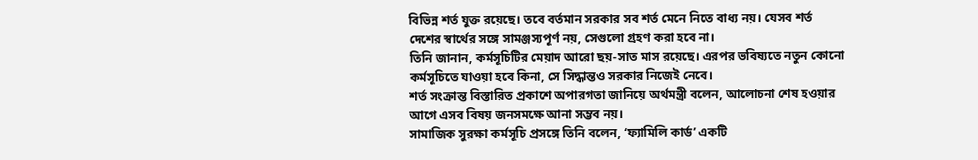বিভিন্ন শর্ত যুক্ত রয়েছে। তবে বর্তমান সরকার সব শর্ত মেনে নিতে বাধ্য নয়। যেসব শর্ত দেশের স্বার্থের সঙ্গে সামঞ্জস্যপূর্ণ নয়, সেগুলো গ্রহণ করা হবে না।
তিনি জানান, কর্মসূচিটির মেয়াদ আরো ছয়-সাত মাস রয়েছে। এরপর ভবিষ্যতে নতুন কোনো কর্মসূচিতে যাওয়া হবে কিনা, সে সিদ্ধান্তও সরকার নিজেই নেবে।
শর্ত সংক্রান্ত বিস্তারিত প্রকাশে অপারগতা জানিয়ে অর্থমন্ত্রী বলেন, আলোচনা শেষ হওয়ার আগে এসব বিষয় জনসমক্ষে আনা সম্ভব নয়।
সামাজিক সুরক্ষা কর্মসূচি প্রসঙ্গে তিনি বলেন, ‘ফ্যামিলি কার্ড’ একটি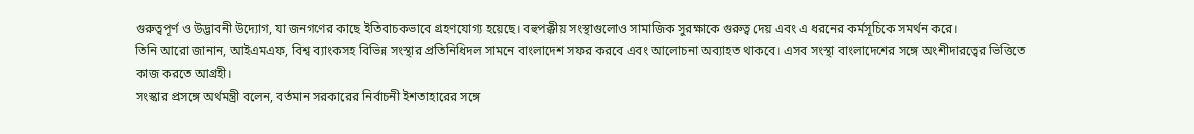গুরুত্বপূর্ণ ও উদ্ভাবনী উদ্যোগ, যা জনগণের কাছে ইতিবাচকভাবে গ্রহণযোগ্য হয়েছে। বহুপক্কীয় সংস্থাগুলোও সামাজিক সুরক্ষাকে গুরুত্ব দেয় এবং এ ধরনের কর্মসূচিকে সমর্থন করে।
তিনি আরো জানান, আইএমএফ, বিশ্ব ব্যাংকসহ বিভিন্ন সংস্থার প্রতিনিধিদল সামনে বাংলাদেশ সফর করবে এবং আলোচনা অব্যাহত থাকবে। এসব সংস্থা বাংলাদেশের সঙ্গে অংশীদারত্বের ভিত্তিতে কাজ করতে আগ্রহী।
সংস্কার প্রসঙ্গে অর্থমন্ত্রী বলেন, বর্তমান সরকারের নির্বাচনী ইশতাহারের সঙ্গে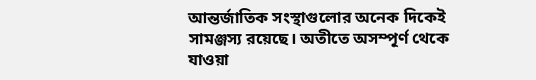আন্তর্জাতিক সংস্থাগুলোর অনেক দিকেই সামঞ্জস্য রয়েছে। অতীতে অসম্পূর্ণ থেকে যাওয়া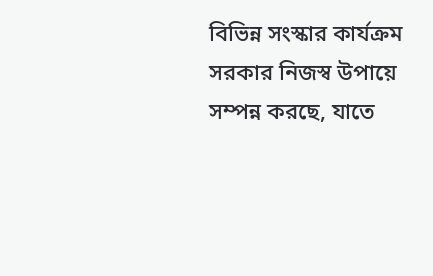বিভিন্ন সংস্কার কার্যক্রম সরকার নিজস্ব উপায়ে সম্পন্ন করছে, যাতে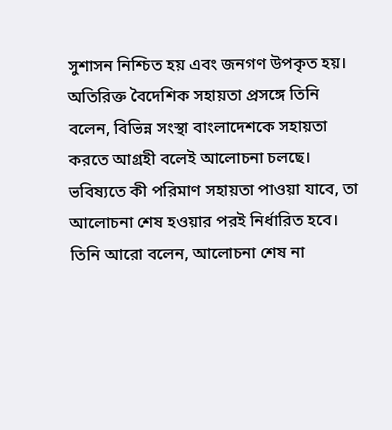সুশাসন নিশ্চিত হয় এবং জনগণ উপকৃত হয়।
অতিরিক্ত বৈদেশিক সহায়তা প্রসঙ্গে তিনি বলেন, বিভিন্ন সংস্থা বাংলাদেশকে সহায়তা করতে আগ্রহী বলেই আলোচনা চলছে। ভবিষ্যতে কী পরিমাণ সহায়তা পাওয়া যাবে, তা আলোচনা শেষ হওয়ার পরই নির্ধারিত হবে।
তিনি আরো বলেন, আলোচনা শেষ না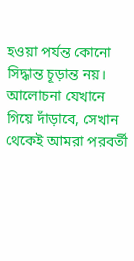হওয়া পর্যন্ত কোনো সিদ্ধান্ত চূড়ান্ত নয়। আলোচনা যেখানে গিয়ে দাঁড়াবে, সেখান থেকেই আমরা পরবর্তী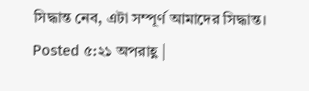সিদ্ধান্ত নেব, এটা সম্পূর্ণ আমাদের সিদ্ধান্ত।
Posted ৫:২১ অপরাহ্ণ |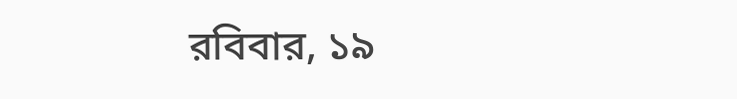রবিবার, ১৯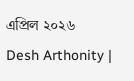এপ্রিল ২০২৬
Desh Arthonity |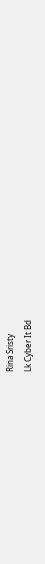Rina Sristy
Lk Cyber It Bd